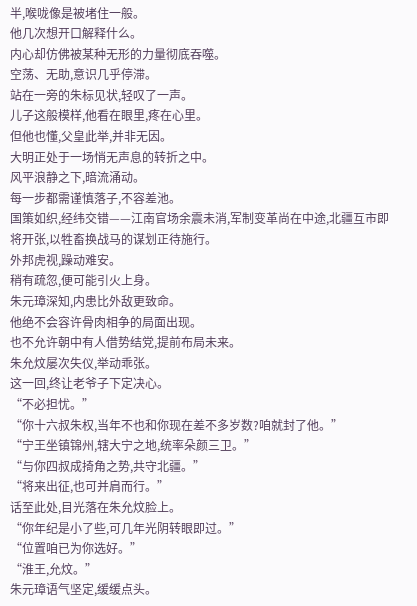半,喉咙像是被堵住一般。
他几次想开口解释什么。
内心却仿佛被某种无形的力量彻底吞噬。
空荡、无助,意识几乎停滞。
站在一旁的朱标见状,轻叹了一声。
儿子这般模样,他看在眼里,疼在心里。
但他也懂,父皇此举,并非无因。
大明正处于一场悄无声息的转折之中。
风平浪静之下,暗流涌动。
每一步都需谨慎落子,不容差池。
国策如织,经纬交错——江南官场余震未消,军制变革尚在中途,北疆互市即将开张,以牲畜换战马的谋划正待施行。
外邦虎视,躁动难安。
稍有疏忽,便可能引火上身。
朱元璋深知,内患比外敌更致命。
他绝不会容许骨肉相争的局面出现。
也不允许朝中有人借势结党,提前布局未来。
朱允炆屡次失仪,举动乖张。
这一回,终让老爷子下定决心。
“不必担忧。”
“你十六叔朱权,当年不也和你现在差不多岁数?咱就封了他。”
“宁王坐镇锦州,辖大宁之地,统率朵颜三卫。”
“与你四叔成掎角之势,共守北疆。”
“将来出征,也可并肩而行。”
话至此处,目光落在朱允炆脸上。
“你年纪是小了些,可几年光阴转眼即过。”
“位置咱已为你选好。”
“淮王,允炆。”
朱元璋语气坚定,缓缓点头。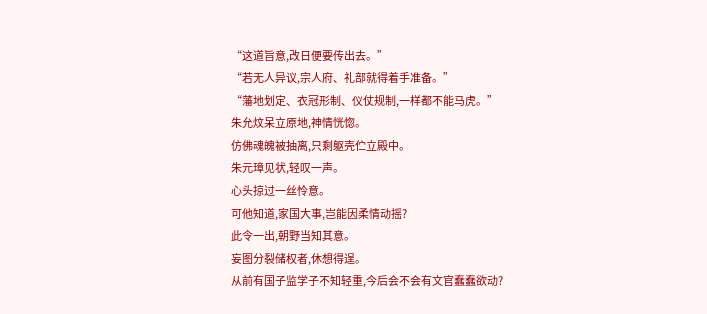“这道旨意,改日便要传出去。”
“若无人异议,宗人府、礼部就得着手准备。”
“藩地划定、衣冠形制、仪仗规制,一样都不能马虎。”
朱允炆呆立原地,神情恍惚。
仿佛魂魄被抽离,只剩躯壳伫立殿中。
朱元璋见状,轻叹一声。
心头掠过一丝怜意。
可他知道,家国大事,岂能因柔情动摇?
此令一出,朝野当知其意。
妄图分裂储权者,休想得逞。
从前有国子监学子不知轻重,今后会不会有文官蠢蠢欲动?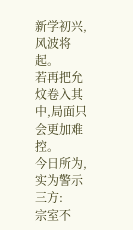新学初兴,风波将起。
若再把允炆卷入其中,局面只会更加难控。
今日所为,实为警示三方:
宗室不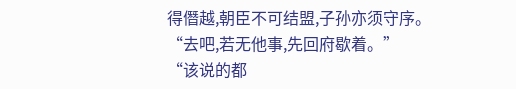得僭越,朝臣不可结盟,子孙亦须守序。
“去吧,若无他事,先回府歇着。”
“该说的都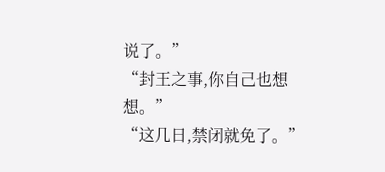说了。”
“封王之事,你自己也想想。”
“这几日,禁闭就免了。”